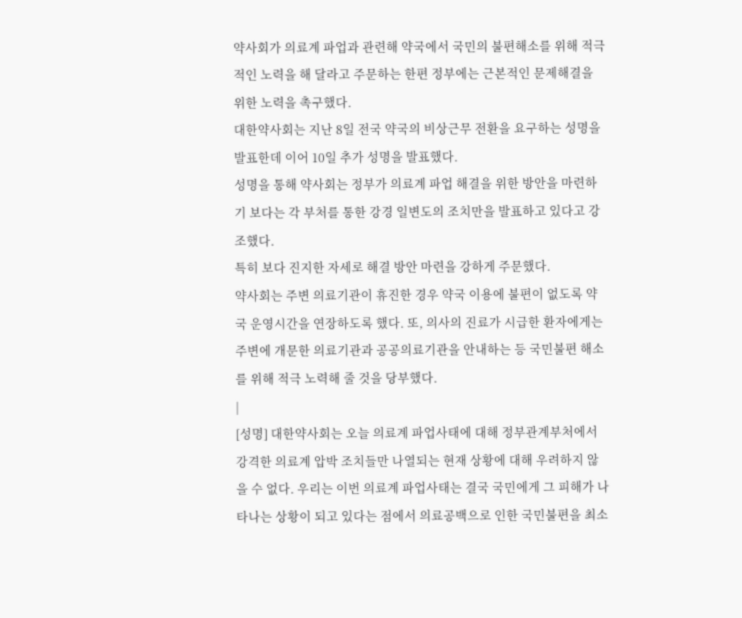약사회가 의료계 파업과 관련해 약국에서 국민의 불편해소를 위해 적극적인 노력을 해 달라고 주문하는 한편 정부에는 근본적인 문제해결을 위한 노력을 촉구했다.
대한약사회는 지난 8일 전국 약국의 비상근무 전환을 요구하는 성명을 발표한데 이어 10일 추가 성명을 발표했다.
성명을 통해 약사회는 정부가 의료계 파업 해결을 위한 방안을 마련하기 보다는 각 부처를 통한 강경 일변도의 조치만을 발표하고 있다고 강조했다.
특히 보다 진지한 자세로 해결 방안 마련을 강하게 주문했다.
약사회는 주변 의료기관이 휴진한 경우 약국 이용에 불편이 없도록 약국 운영시간을 연장하도록 했다. 또, 의사의 진료가 시급한 환자에게는 주변에 개문한 의료기관과 공공의료기관을 안내하는 등 국민불편 해소를 위해 적극 노력해 줄 것을 당부했다.
|
[성명] 대한약사회는 오늘 의료계 파업사태에 대해 정부관계부처에서 강격한 의료계 압박 조치들만 나열되는 현재 상황에 대해 우려하지 않을 수 없다. 우리는 이번 의료계 파업사태는 결국 국민에게 그 피해가 나타나는 상황이 되고 있다는 점에서 의료공백으로 인한 국민불편을 최소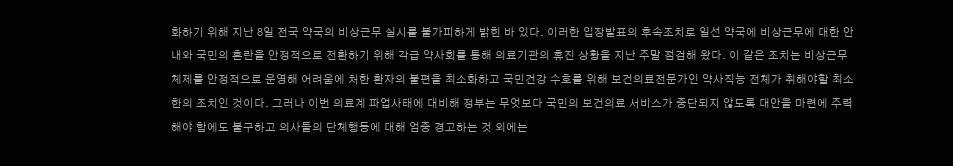화하기 위해 지난 8일 전국 약국의 비상근무 실시를 불가피하게 밝힌 바 있다. 이러한 입장발표의 후속조치로 일선 약국에 비상근무에 대한 안내와 국민의 혼란을 안정적으로 전환하기 위해 각급 약사회를 통해 의료기관의 휴진 상황을 지난 주말 점검해 왔다. 이 같은 조치는 비상근무체제를 안정적으로 운영해 어려움에 처한 환자의 불편을 최소화하고 국민건강 수호를 위해 보건의료전문가인 약사직능 전체가 취해야할 최소한의 조치인 것이다. 그러나 이번 의료계 파업사태에 대비해 정부는 무엇보다 국민의 보건의료 서비스가 중단되지 않도록 대안을 마련에 주력해야 함에도 불구하고 의사들의 단체행동에 대해 엄중 경고하는 것 외에는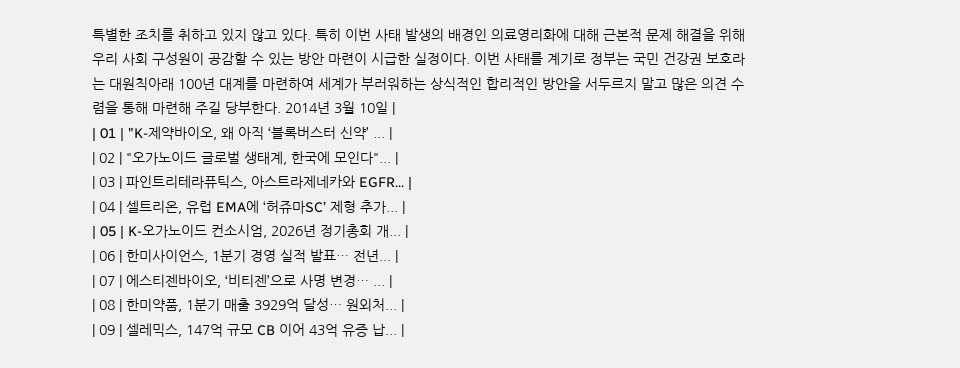특별한 조치를 취하고 있지 않고 있다. 특히 이번 사태 발생의 배경인 의료영리화에 대해 근본적 문제 해결을 위해 우리 사회 구성원이 공감할 수 있는 방안 마련이 시급한 실정이다. 이번 사태를 계기로 정부는 국민 건강권 보호라는 대원칙아래 100년 대계를 마련하여 세계가 부러워하는 상식적인 합리적인 방안을 서두르지 말고 많은 의견 수렴을 통해 마련해 주길 당부한다. 2014년 3월 10일 |
| 01 | "K-제약바이오, 왜 아직 ‘블록버스터 신약’ ... |
| 02 | "오가노이드 글로벌 생태계, 한국에 모인다"... |
| 03 | 파인트리테라퓨틱스, 아스트라제네카와 EGFR... |
| 04 | 셀트리온, 유럽 EMA에 ‘허쥬마SC’ 제형 추가... |
| 05 | K-오가노이드 컨소시엄, 2026년 정기총회 개... |
| 06 | 한미사이언스, 1분기 경영 실적 발표… 전년... |
| 07 | 에스티젠바이오, ‘비티젠’으로 사명 변경… ... |
| 08 | 한미약품, 1분기 매출 3929억 달성… 원외처... |
| 09 | 셀레믹스, 147억 규모 CB 이어 43억 유증 납... |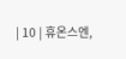| 10 | 휴온스엔,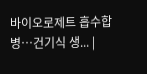바이오로제트 흡수합병…건기식 생... |